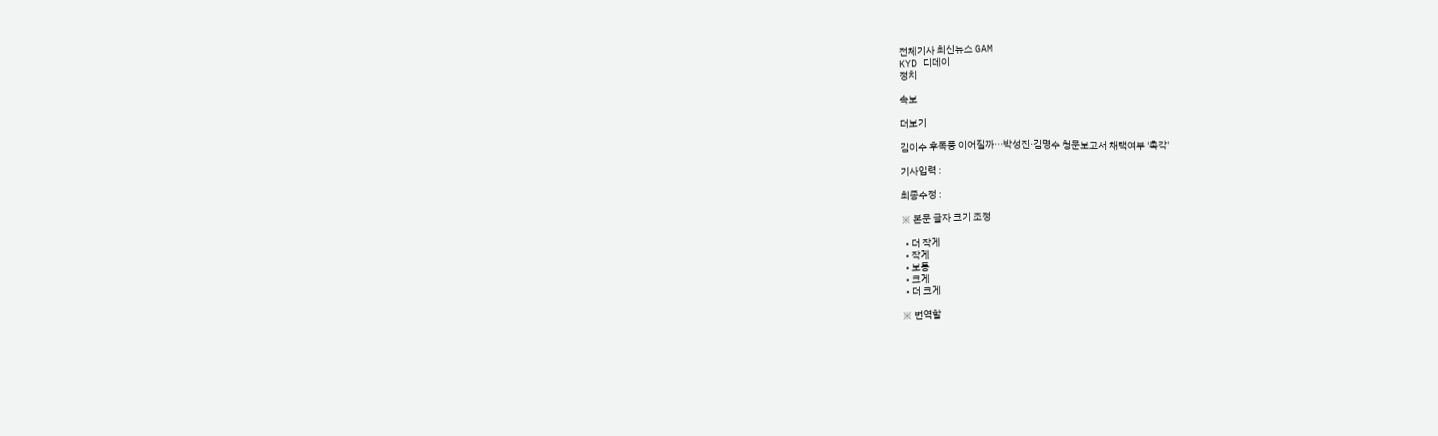전체기사 최신뉴스 GAM
KYD 디데이
정치

속보

더보기

김이수 후폭풍 이어질까···박성진·김명수 청문보고서 채택여부 '촉각'

기사입력 :

최종수정 :

※ 본문 글자 크기 조정

  • 더 작게
  • 작게
  • 보통
  • 크게
  • 더 크게

※ 번역할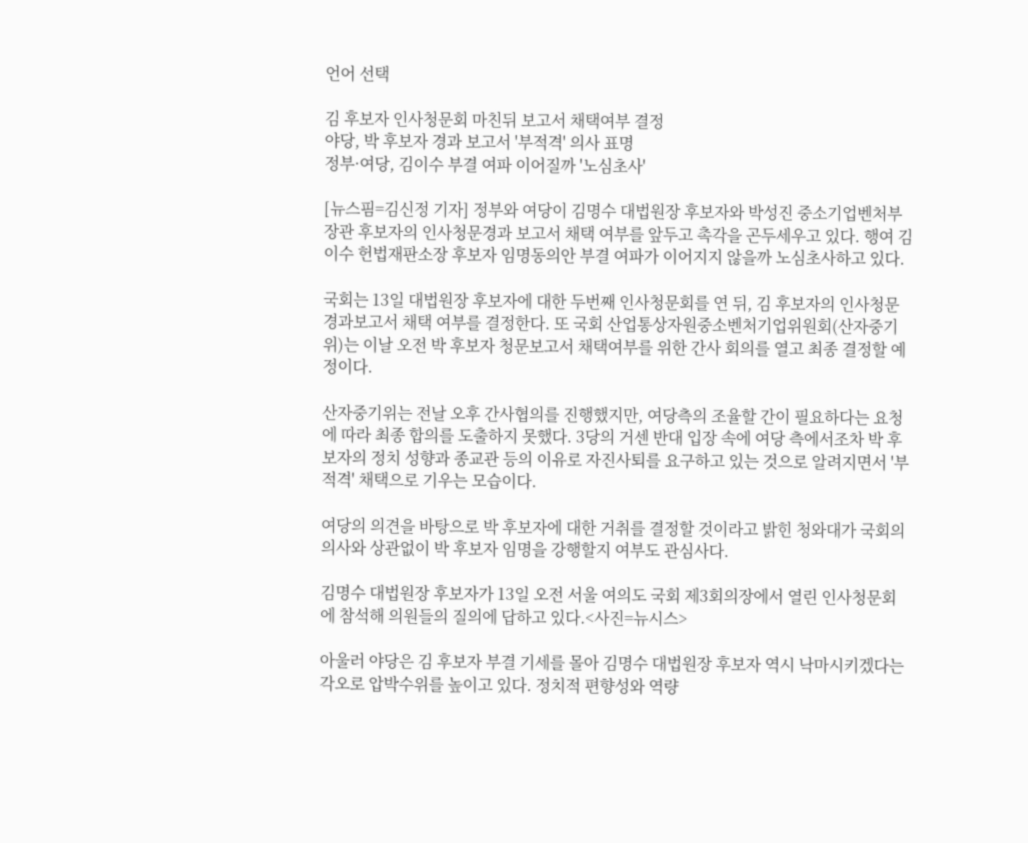언어 선택

김 후보자 인사청문회 마친뒤 보고서 채택여부 결정
야당, 박 후보자 경과 보고서 '부적격' 의사 표명
정부·여당, 김이수 부결 여파 이어질까 '노심초사'

[뉴스핌=김신정 기자] 정부와 여당이 김명수 대법원장 후보자와 박성진 중소기업벤처부 장관 후보자의 인사청문경과 보고서 채택 여부를 앞두고 촉각을 곤두세우고 있다. 행여 김이수 헌법재판소장 후보자 임명동의안 부결 여파가 이어지지 않을까 노심초사하고 있다.

국회는 13일 대법원장 후보자에 대한 두번째 인사청문회를 연 뒤, 김 후보자의 인사청문경과보고서 채택 여부를 결정한다. 또 국회 산업통상자원중소벤처기업위원회(산자중기위)는 이날 오전 박 후보자 청문보고서 채택여부를 위한 간사 회의를 열고 최종 결정할 예정이다.

산자중기위는 전날 오후 간사협의를 진행했지만, 여당측의 조율할 간이 필요하다는 요청에 따라 최종 합의를 도출하지 못했다. 3당의 거센 반대 입장 속에 여당 측에서조차 박 후보자의 정치 성향과 종교관 등의 이유로 자진사퇴를 요구하고 있는 것으로 알려지면서 '부적격' 채택으로 기우는 모습이다.

여당의 의견을 바탕으로 박 후보자에 대한 거취를 결정할 것이라고 밝힌 청와대가 국회의 의사와 상관없이 박 후보자 임명을 강행할지 여부도 관심사다.

김명수 대법원장 후보자가 13일 오전 서울 여의도 국회 제3회의장에서 열린 인사청문회에 참석해 의원들의 질의에 답하고 있다.<사진=뉴시스>

아울러 야당은 김 후보자 부결 기세를 몰아 김명수 대법원장 후보자 역시 낙마시키겠다는 각오로 압박수위를 높이고 있다. 정치적 편향성와 역량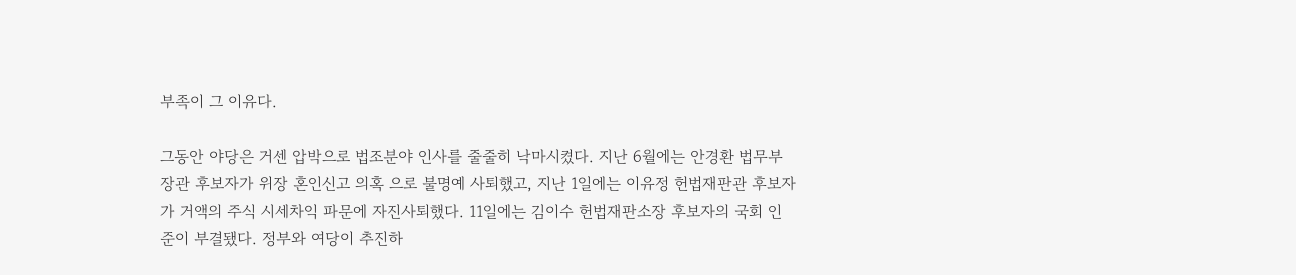부족이 그 이유다.

그동안 야당은 거센 압박으로 법조분야 인사를 줄줄히 낙마시켰다. 지난 6월에는 안경환 법무부 장관 후보자가 위장 혼인신고 의혹 으로 불명예 사퇴했고, 지난 1일에는 이유정 헌법재판관 후보자가 거액의 주식 시세차익 파문에 자진사퇴했다. 11일에는 김이수 헌법재판소장 후보자의 국회 인준이 부결됐다. 정부와 여당이 추진하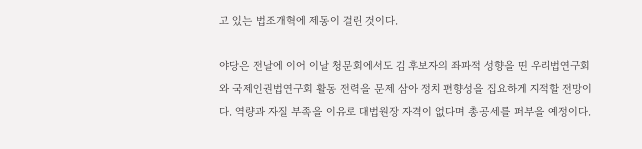고 있는 법조개혁에 제동이 걸린 것이다.

야당은 전날에 이어 이날 청문회에서도 김 후보자의 좌파적 성향을 띤 우리법연구회와 국제인권법연구회 활동 전력을 문제 삼아 정치 편향성을 집요하게 지적할 전망이다. 역량과 자질 부족을 이유로 대법원장 자격이 없다며 총공세를 퍼부을 예정이다.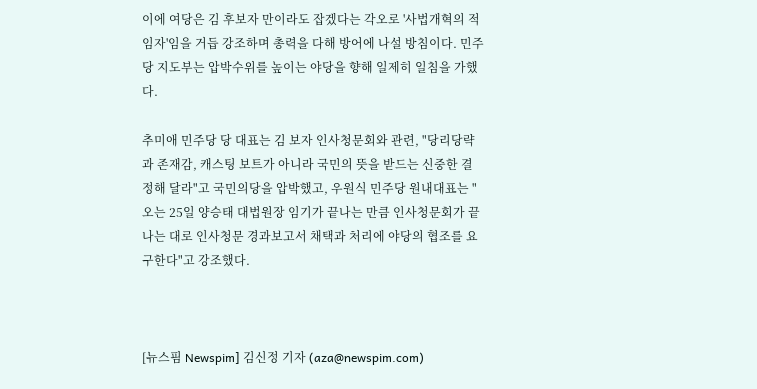이에 여당은 김 후보자 만이라도 잡겠다는 각오로 '사법개혁의 적임자'임을 거듭 강조하며 총력을 다해 방어에 나설 방침이다. 민주당 지도부는 압박수위를 높이는 야당을 향해 일제히 일침을 가했다.

추미애 민주당 당 대표는 김 보자 인사청문회와 관련, "당리당략과 존재감, 캐스팅 보트가 아니라 국민의 뜻을 받드는 신중한 결정해 달라"고 국민의당을 압박했고, 우원식 민주당 원내대표는 "오는 25일 양승태 대법원장 임기가 끝나는 만큼 인사청문회가 끝나는 대로 인사청문 경과보고서 채택과 처리에 야당의 협조를 요구한다"고 강조했다.



[뉴스핌 Newspim] 김신정 기자 (aza@newspim.com)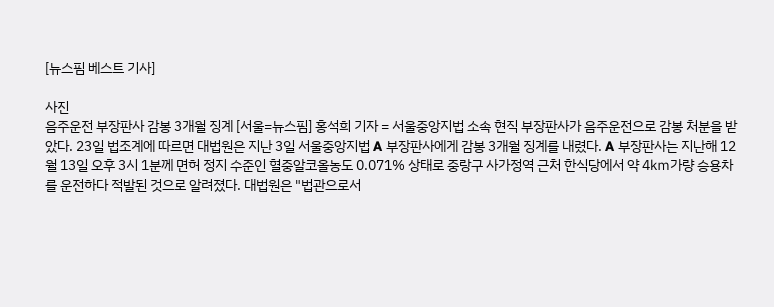[뉴스핌 베스트 기사]

사진
음주운전 부장판사 감봉 3개월 징계 [서울=뉴스핌] 홍석희 기자 = 서울중앙지법 소속 현직 부장판사가 음주운전으로 감봉 처분을 받았다. 23일 법조계에 따르면 대법원은 지난 3일 서울중앙지법 A 부장판사에게 감봉 3개월 징계를 내렸다. A 부장판사는 지난해 12월 13일 오후 3시 1분께 면허 정지 수준인 혈중알코올농도 0.071% 상태로 중랑구 사가정역 근처 한식당에서 약 4㎞가량 승용차를 운전하다 적발된 것으로 알려졌다. 대법원은 "법관으로서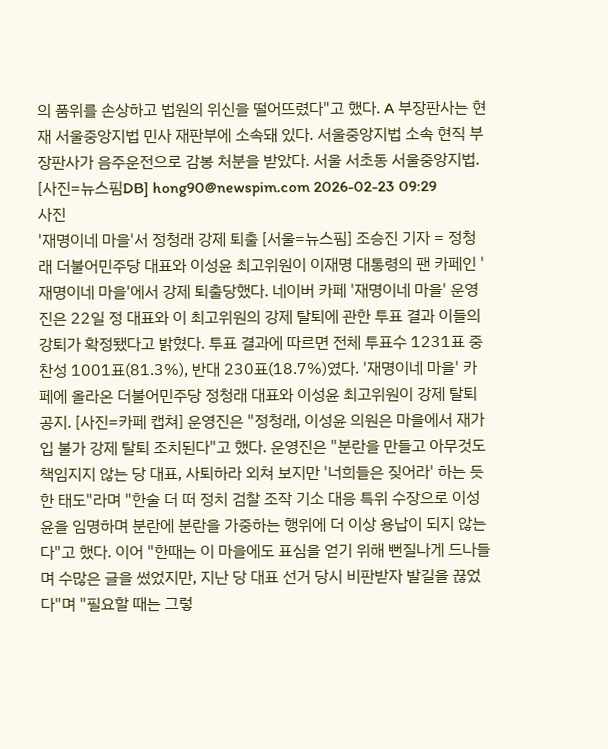의 품위를 손상하고 법원의 위신을 떨어뜨렸다"고 했다. A 부장판사는 현재 서울중앙지법 민사 재판부에 소속돼 있다. 서울중앙지법 소속 현직 부장판사가 음주운전으로 감봉 처분을 받았다. 서울 서초동 서울중앙지법. [사진=뉴스핌DB] hong90@newspim.com 2026-02-23 09:29
사진
'재명이네 마을'서 정청래 강제 퇴출 [서울=뉴스핌] 조승진 기자 = 정청래 더불어민주당 대표와 이성윤 최고위원이 이재명 대통령의 팬 카페인 '재명이네 마을'에서 강제 퇴출당했다. 네이버 카페 '재명이네 마을' 운영진은 22일 정 대표와 이 최고위원의 강제 탈퇴에 관한 투표 결과 이들의 강퇴가 확정됐다고 밝혔다. 투표 결과에 따르면 전체 투표수 1231표 중 찬성 1001표(81.3%), 반대 230표(18.7%)였다. '재명이네 마을' 카페에 올라온 더불어민주당 정청래 대표와 이성윤 최고위원이 강제 탈퇴 공지. [사진=카페 캡쳐] 운영진은 "정청래, 이성윤 의원은 마을에서 재가입 불가 강제 탈퇴 조치된다"고 했다. 운영진은 "분란을 만들고 아무것도 책임지지 않는 당 대표, 사퇴하라 외쳐 보지만 '너희들은 짖어라' 하는 듯한 태도"라며 "한술 더 떠 정치 검찰 조작 기소 대응 특위 수장으로 이성윤을 임명하며 분란에 분란을 가중하는 행위에 더 이상 용납이 되지 않는다"고 했다. 이어 "한때는 이 마을에도 표심을 얻기 위해 뻔질나게 드나들며 수많은 글을 썼었지만, 지난 당 대표 선거 당시 비판받자 발길을 끊었다"며 "필요할 때는 그렇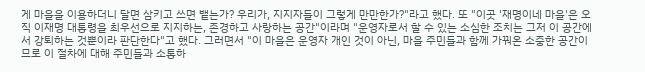게 마을을 이용하더니 달면 삼키고 쓰면 뱉는가? 우리가, 지지자들이 그렇게 만만한가?"라고 했다. 또 "이곳 '재명이네 마을'은 오직 이재명 대통령을 최우선으로 지지하는, 존경하고 사랑하는 공간"이라며 "운영자로서 할 수 있는 소심한 조치는 그저 이 공간에서 강퇴하는 것뿐이라 판단한다"고 했다. 그러면서 "이 마을은 운영자 개인 것이 아닌, 마을 주민들과 함께 가꿔온 소중한 공간이므로 이 절차에 대해 주민들과 소통하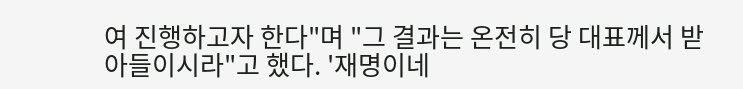여 진행하고자 한다"며 "그 결과는 온전히 당 대표께서 받아들이시라"고 했다. '재명이네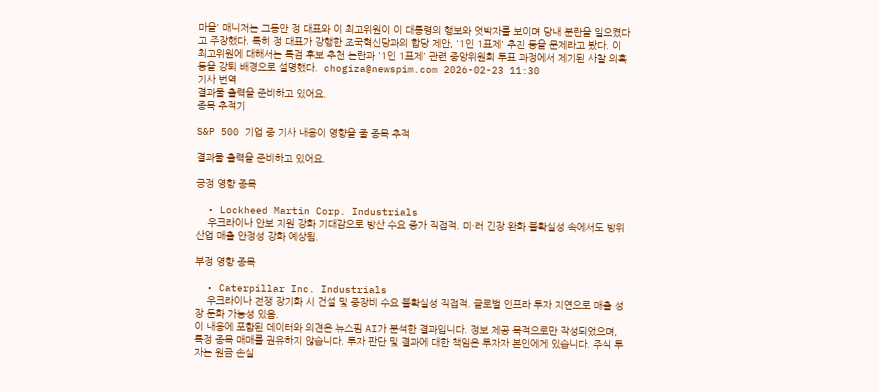마을' 매니저는 그동안 정 대표와 이 최고위원이 이 대통령의 행보와 엇박자를 보이며 당내 분란을 일으켰다고 주장했다. 특히 정 대표가 강행한 조국혁신당과의 합당 제안, '1인 1표제' 추진 등을 문제라고 봤다. 이 최고위원에 대해서는 특검 후보 추천 논란과 '1인 1표제' 관련 중앙위원회 투표 과정에서 제기된 사찰 의혹 등을 강퇴 배경으로 설명했다.  chogiza@newspim.com 2026-02-23 11:30
기사 번역
결과물 출력을 준비하고 있어요.
종목 추적기

S&P 500 기업 중 기사 내용이 영향을 줄 종목 추적

결과물 출력을 준비하고 있어요.

긍정 영향 종목

  • Lockheed Martin Corp. Industrials
    우크라이나 안보 지원 강화 기대감으로 방산 수요 증가 직접적. 미·러 긴장 완화 불확실성 속에서도 방위산업 매출 안정성 강화 예상됨.

부정 영향 종목

  • Caterpillar Inc. Industrials
    우크라이나 전쟁 장기화 시 건설 및 중장비 수요 불확실성 직접적. 글로벌 인프라 투자 지연으로 매출 성장 둔화 가능성 있음.
이 내용에 포함된 데이터와 의견은 뉴스핌 AI가 분석한 결과입니다. 정보 제공 목적으로만 작성되었으며, 특정 종목 매매를 권유하지 않습니다. 투자 판단 및 결과에 대한 책임은 투자자 본인에게 있습니다. 주식 투자는 원금 손실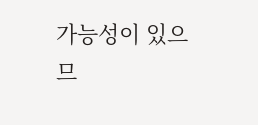가능성이 있으므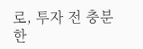로, 투자 전 충분한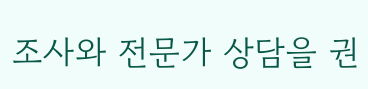조사와 전문가 상담을 권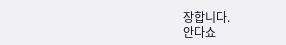장합니다.
안다쇼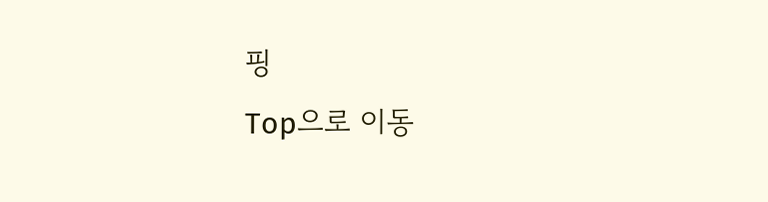핑
Top으로 이동